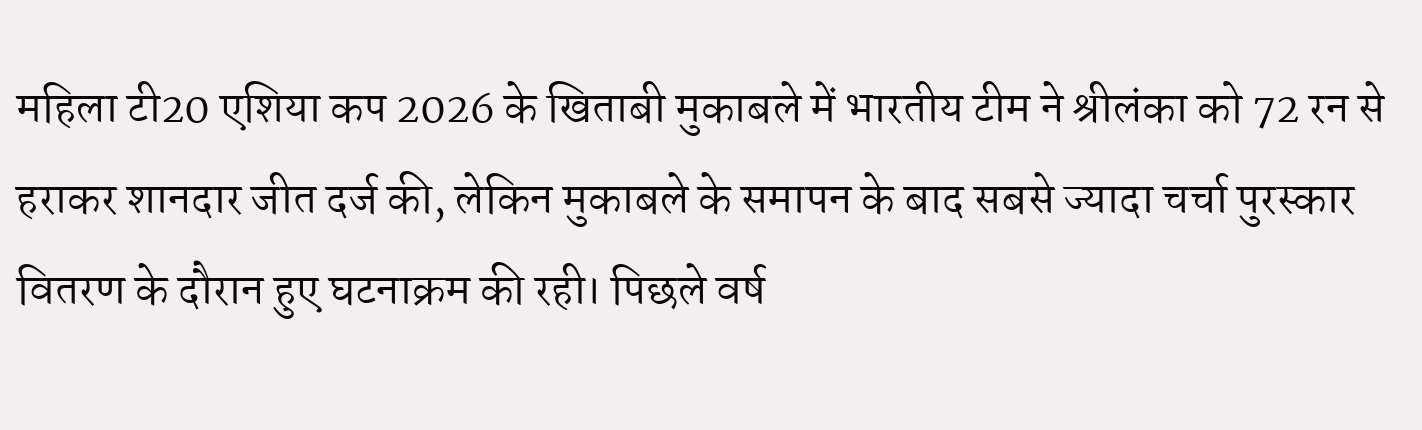महिला टी20 एशिया कप 2026 के खिताबी मुकाबले में भारतीय टीम ने श्रीलंका को 72 रन से हराकर शानदार जीत दर्ज की, लेकिन मुकाबले के समापन के बाद सबसे ज्यादा चर्चा पुरस्कार वितरण के दौरान हुए घटनाक्रम की रही। पिछले वर्ष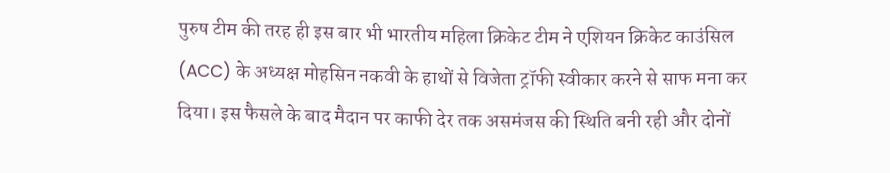पुरुष टीम की तरह ही इस बार भी भारतीय महिला क्रिकेट टीम ने एशियन क्रिकेट काउंसिल (ACC) के अध्यक्ष मोहसिन नकवी के हाथों से विजेता ट्रॉफी स्वीकार करने से साफ मना कर दिया। इस फैसले के बाद मैदान पर काफी देर तक असमंजस की स्थिति बनी रही और दोनों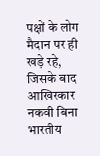पक्षों के लोग मैदान पर ही खड़े रहे, जिसके बाद आखिरकार नकवी बिना भारतीय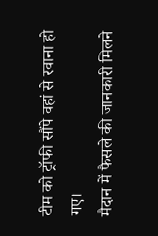टीम को ट्रॉफी सौंपे वहां से रवाना हो गए।
मैदान में फैसले की जानकारी मिलने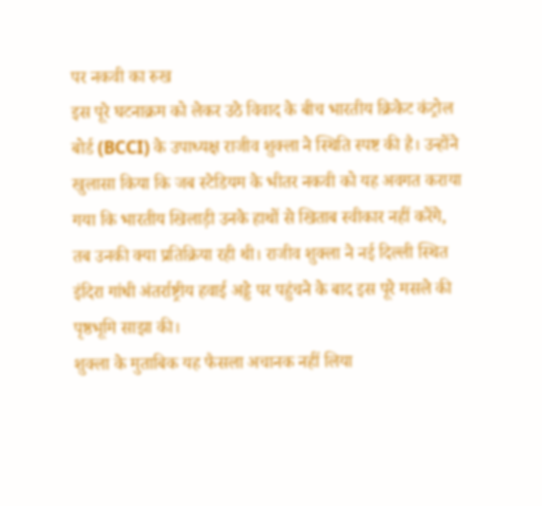पर नकवी का रुख
इस पूरे घटनाक्रम को लेकर उठे विवाद के बीच भारतीय क्रिकेट कंट्रोल बोर्ड (BCCI) के उपाध्यक्ष राजीव शुक्ला ने स्थिति स्पष्ट की है। उन्होंने खुलासा किया कि जब स्टेडियम के भीतर नकवी को यह अवगत कराया गया कि भारतीय खिलाड़ी उनके हाथों से खिताब स्वीकार नहीं करेंगे, तब उनकी क्या प्रतिक्रिया रही थी। राजीव शुक्ला ने नई दिल्ली स्थित इंदिरा गांधी अंतर्राष्ट्रीय हवाई अड्डे पर पहुंचने के बाद इस पूरे मसले की पृष्ठभूमि साझा की।
शुक्ला के मुताबिक यह फैसला अचानक नहीं लिया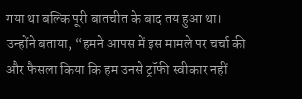गया था बल्कि पूरी बातचीत के बाद तय हुआ था। उन्होंने बताया, “हमने आपस में इस मामले पर चर्चा की और फैसला किया कि हम उनसे ट्रॉफी स्वीकार नहीं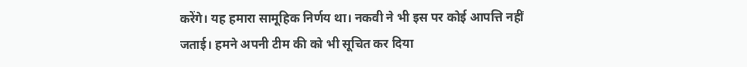करेंगे। यह हमारा सामूहिक निर्णय था। नकवी ने भी इस पर कोई आपत्ति नहीं जताई। हमने अपनी टीम की को भी सूचित कर दिया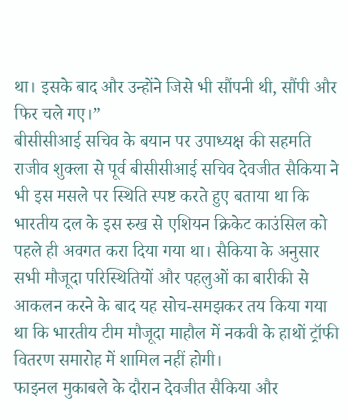था। इसके बाद और उन्होंने जिसे भी सौंपनी थी, सौंपी और फिर चले गए।”
बीसीसीआई सचिव के बयान पर उपाध्यक्ष की सहमति
राजीव शुक्ला से पूर्व बीसीसीआई सचिव देवजीत सैकिया ने भी इस मसले पर स्थिति स्पष्ट करते हुए बताया था कि भारतीय दल के इस रुख से एशियन क्रिकेट काउंसिल को पहले ही अवगत करा दिया गया था। सैकिया के अनुसार सभी मौजूदा परिस्थितियों और पहलुओं का बारीकी से आकलन करने के बाद यह सोच-समझकर तय किया गया था कि भारतीय टीम मौजूदा माहौल में नकवी के हाथों ट्रॉफी वितरण समारोह में शामिल नहीं होगी।
फाइनल मुकाबले के दौरान देवजीत सैकिया और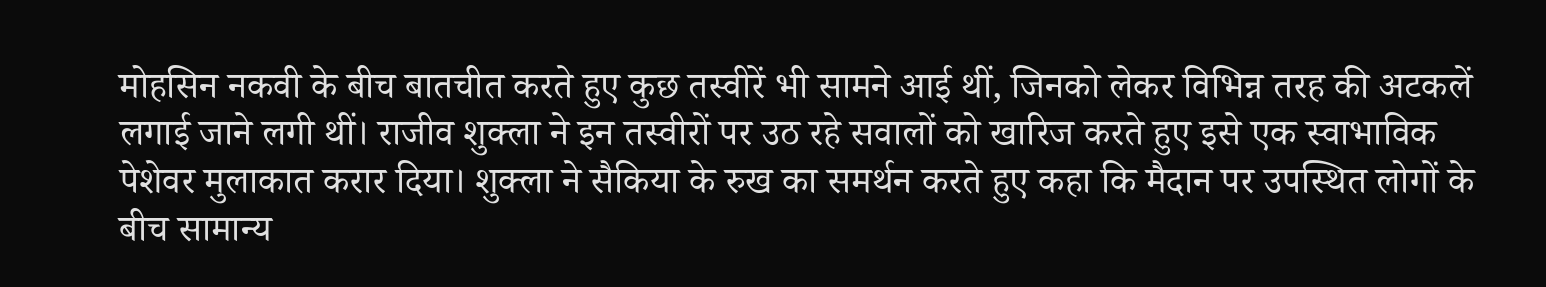मोहसिन नकवी के बीच बातचीत करते हुए कुछ तस्वीरें भी सामने आई थीं, जिनको लेकर विभिन्न तरह की अटकलें लगाई जाने लगी थीं। राजीव शुक्ला ने इन तस्वीरों पर उठ रहे सवालों को खारिज करते हुए इसे एक स्वाभाविक पेशेवर मुलाकात करार दिया। शुक्ला ने सैकिया के रुख का समर्थन करते हुए कहा कि मैदान पर उपस्थित लोगों के बीच सामान्य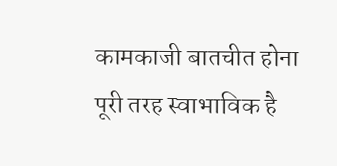कामकाजी बातचीत होना पूरी तरह स्वाभाविक है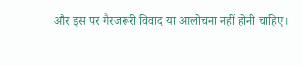और इस पर गैरजरूरी विवाद या आलोचना नहीं होनी चाहिए।